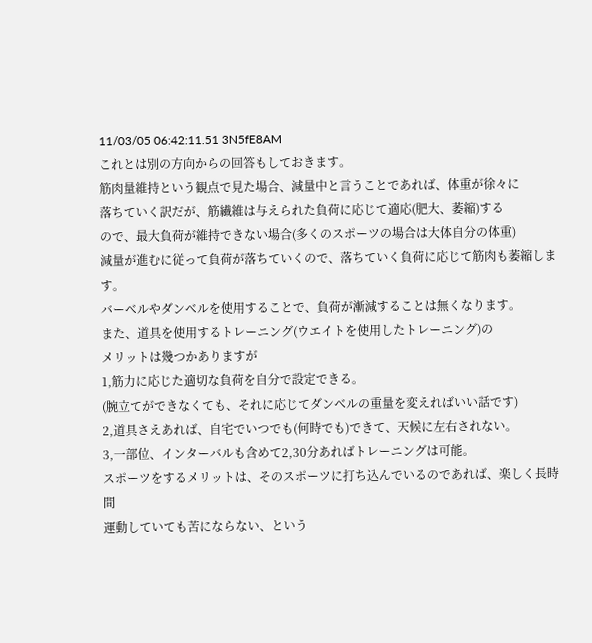11/03/05 06:42:11.51 3N5fE8AM
これとは別の方向からの回答もしておきます。
筋肉量維持という観点で見た場合、減量中と言うことであれば、体重が徐々に
落ちていく訳だが、筋繊維は与えられた負荷に応じて適応(肥大、萎縮)する
ので、最大負荷が維持できない場合(多くのスポーツの場合は大体自分の体重)
減量が進むに従って負荷が落ちていくので、落ちていく負荷に応じて筋肉も萎縮します。
バーベルやダンベルを使用することで、負荷が漸減することは無くなります。
また、道具を使用するトレーニング(ウエイトを使用したトレーニング)の
メリットは幾つかありますが
1,筋力に応じた適切な負荷を自分で設定できる。
(腕立てができなくても、それに応じてダンベルの重量を変えればいい話です)
2,道具さえあれば、自宅でいつでも(何時でも)できて、天候に左右されない。
3,一部位、インターバルも含めて2,30分あればトレーニングは可能。
スポーツをするメリットは、そのスポーツに打ち込んでいるのであれば、楽しく長時間
運動していても苦にならない、という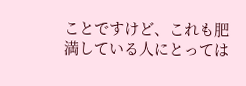ことですけど、これも肥満している人にとっては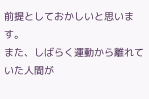前提としておかしいと思います。
また、しばらく運動から離れていた人間が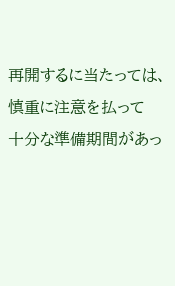再開するに当たっては、慎重に注意を払って
十分な準備期間があっ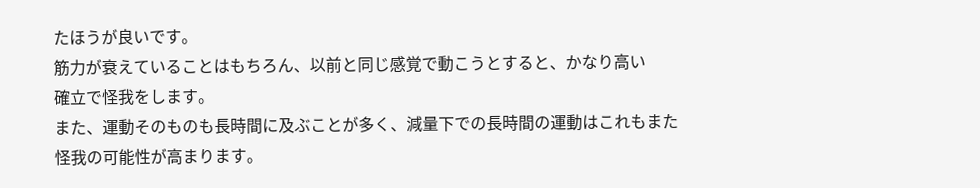たほうが良いです。
筋力が衰えていることはもちろん、以前と同じ感覚で動こうとすると、かなり高い
確立で怪我をします。
また、運動そのものも長時間に及ぶことが多く、減量下での長時間の運動はこれもまた
怪我の可能性が高まります。